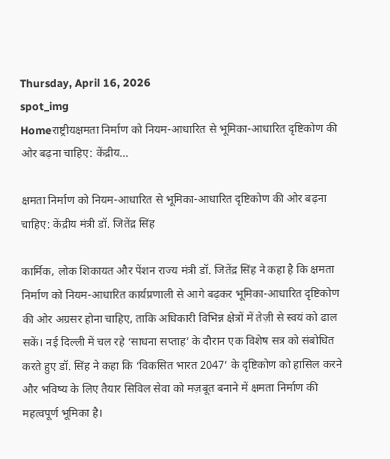Thursday, April 16, 2026
spot_img
Homeराष्ट्रीयक्षमता निर्माण को नियम-आधारित से भूमिका-आधारित दृष्टिकोण की ओर बढ़ना चाहिए: केंद्रीय...

क्षमता निर्माण को नियम-आधारित से भूमिका-आधारित दृष्टिकोण की ओर बढ़ना चाहिए: केंद्रीय मंत्री डॉ. जितेंद्र सिंह

कार्मिक, लोक शिकायत और पेंशन राज्य मंत्री डॉ. जितेंद्र सिंह ने कहा है कि क्षमता निर्माण को नियम-आधारित कार्यप्रणाली से आगे बढ़कर भूमिका-आधारित दृष्टिकोण की ओर अग्रसर होना चाहिए, ताकि अधिकारी विभिन्न क्षेत्रों में तेज़ी से स्‍वयं को ढाल सकें। नई दिल्ली में चल रहे ‘साधना सप्ताह’ के दौरान एक विशेष सत्र को संबोधित करते हुए डॉ. सिंह ने कहा कि ‘विकसित भारत 2047’ के दृष्टिकोण को हासिल करने और भविष्य के लिए तैयार सिविल सेवा को मज़बूत बनाने में क्षमता निर्माण की महत्‍वपूर्ण भूमिका है।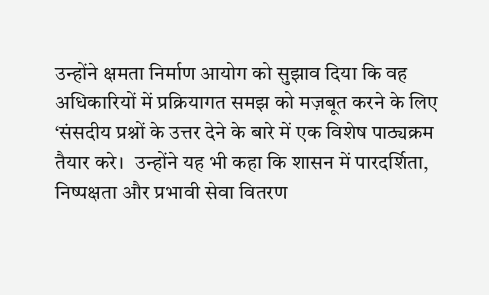उन्होंने क्षमता निर्माण आयोग को सुझाव दिया कि वह अधिकारियों में प्रक्रियागत समझ को मज़बूत करने के लिए ‘संसदीय प्रश्नों के उत्तर देने के बारे में एक विशेष पाठ्यक्रम तैयार करे।  उन्होंने यह भी कहा कि शासन में पारदर्शिता, निष्पक्षता और प्रभावी सेवा वितरण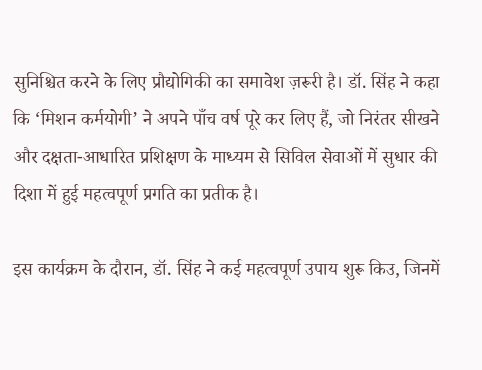सुनिश्चित करने के लिए प्रौद्योगिकी का समावेश ज़रूरी है। डॉ. सिंह ने कहा कि ‘मिशन कर्मयोगी’ ने अपने पाँच वर्ष पूरे कर लिए हैं, जो निरंतर सीखने और दक्षता-आधारित प्रशिक्षण के माध्यम से सिविल सेवाओं में सुधार की दिशा में हुई महत्वपूर्ण प्रगति का प्रतीक है।

इस कार्यक्रम के दौरान, डॉ. सिंह ने कई महत्‍वपूर्ण उपाय शुरू किउ, जिनमें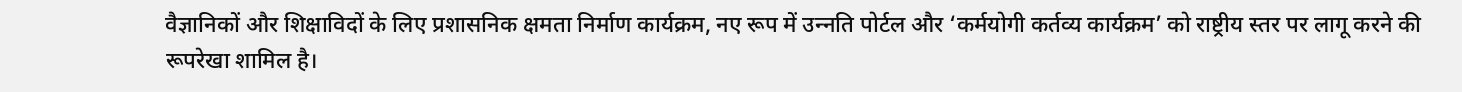वैज्ञानिकों और शिक्षाविदों के लिए प्रशासनिक क्षमता निर्माण कार्यक्रम, नए रूप में उन्‍नति पोर्टल और ‘कर्मयोगी कर्तव्य कार्यक्रम’ को राष्ट्रीय स्तर पर लागू करने की रूपरेखा शामिल है।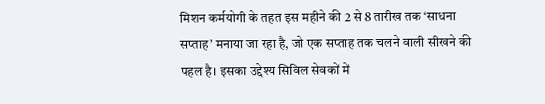मिशन कर्मयोगी के तहत इस महीने की 2 से 8 तारीख तक ‘साधना सप्ताह’ मनाया जा रहा है, जो एक सप्‍ताह तक चलने वाली सीखने की पहल है। इसका उद्देश्‍य सिविल सेवकों में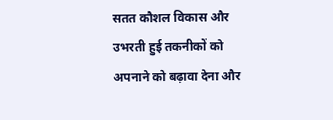सतत कौशल विकास और उभरती हुई तकनीकों को अपनाने को बढ़ावा देना और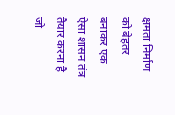क्षमता निर्माण को बेहतर बनाकर एक ऐसा शासन तंत्र तैयार करना है जो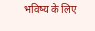भविष्य के लिए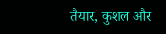तैयार, कुशल और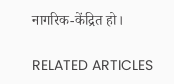नागरिक-केंद्रित हो।

RELATED ARTICLES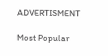ADVERTISMENT

Most Popular